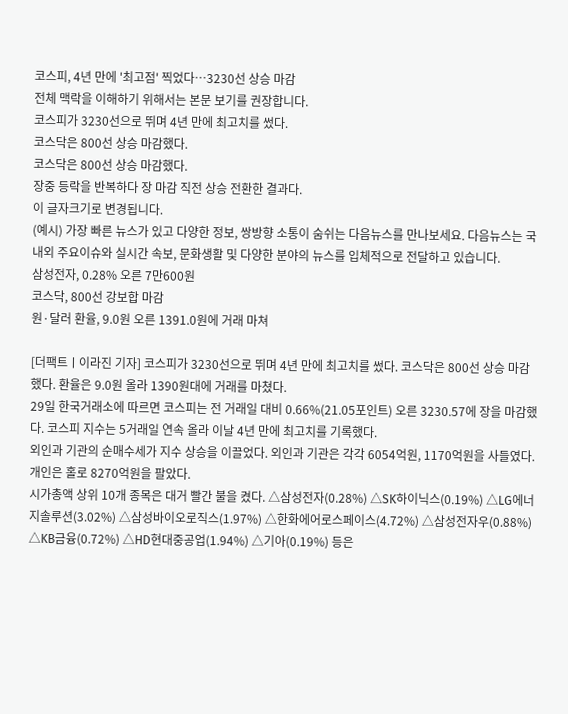코스피, 4년 만에 '최고점' 찍었다…3230선 상승 마감
전체 맥락을 이해하기 위해서는 본문 보기를 권장합니다.
코스피가 3230선으로 뛰며 4년 만에 최고치를 썼다.
코스닥은 800선 상승 마감했다.
코스닥은 800선 상승 마감했다.
장중 등락을 반복하다 장 마감 직전 상승 전환한 결과다.
이 글자크기로 변경됩니다.
(예시) 가장 빠른 뉴스가 있고 다양한 정보, 쌍방향 소통이 숨쉬는 다음뉴스를 만나보세요. 다음뉴스는 국내외 주요이슈와 실시간 속보, 문화생활 및 다양한 분야의 뉴스를 입체적으로 전달하고 있습니다.
삼성전자, 0.28% 오른 7만600원
코스닥, 800선 강보합 마감
원·달러 환율, 9.0원 오른 1391.0원에 거래 마쳐

[더팩트ㅣ이라진 기자] 코스피가 3230선으로 뛰며 4년 만에 최고치를 썼다. 코스닥은 800선 상승 마감했다. 환율은 9.0원 올라 1390원대에 거래를 마쳤다.
29일 한국거래소에 따르면 코스피는 전 거래일 대비 0.66%(21.05포인트) 오른 3230.57에 장을 마감했다. 코스피 지수는 5거래일 연속 올라 이날 4년 만에 최고치를 기록했다.
외인과 기관의 순매수세가 지수 상승을 이끌었다. 외인과 기관은 각각 6054억원, 1170억원을 사들였다. 개인은 홀로 8270억원을 팔았다.
시가총액 상위 10개 종목은 대거 빨간 불을 켰다. △삼성전자(0.28%) △SK하이닉스(0.19%) △LG에너지솔루션(3.02%) △삼성바이오로직스(1.97%) △한화에어로스페이스(4.72%) △삼성전자우(0.88%) △KB금융(0.72%) △HD현대중공업(1.94%) △기아(0.19%) 등은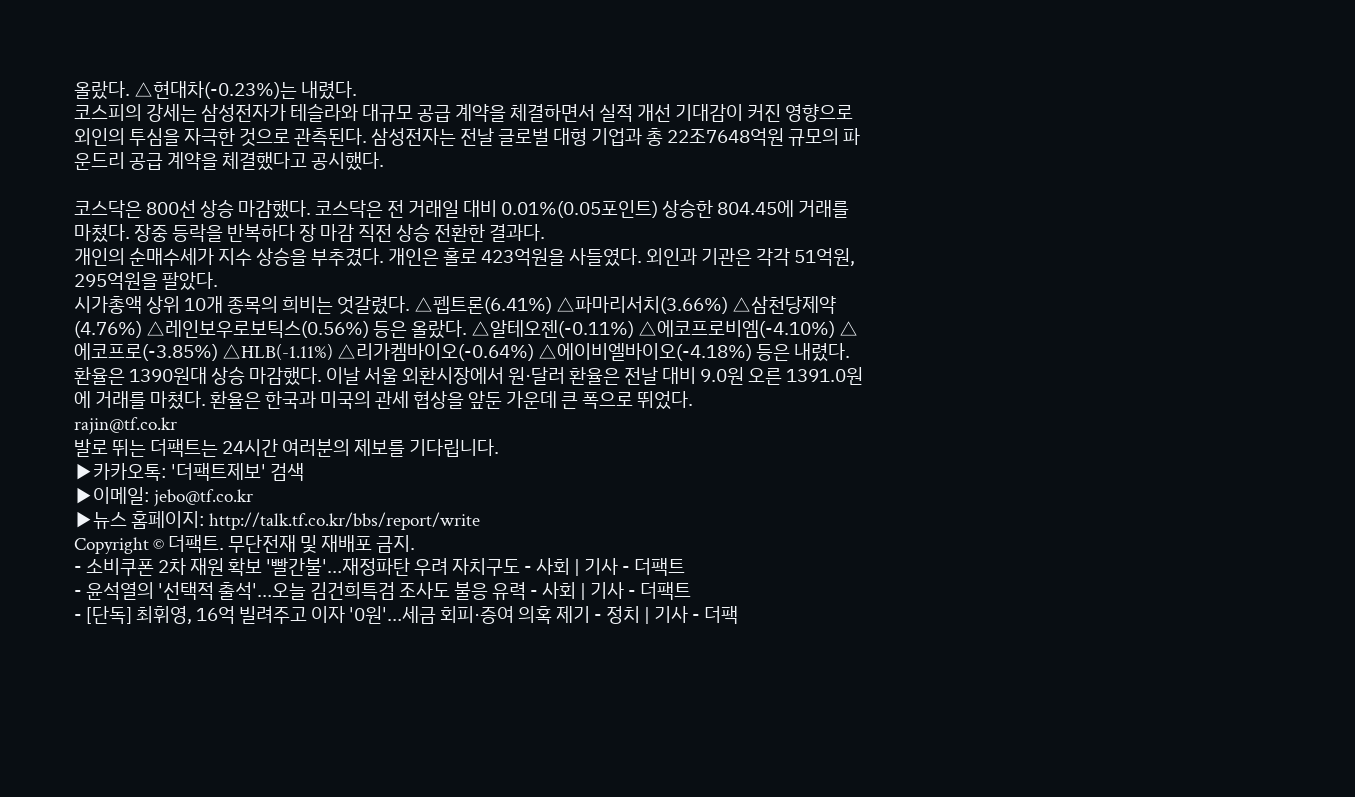올랐다. △현대차(-0.23%)는 내렸다.
코스피의 강세는 삼성전자가 테슬라와 대규모 공급 계약을 체결하면서 실적 개선 기대감이 커진 영향으로 외인의 투심을 자극한 것으로 관측된다. 삼성전자는 전날 글로벌 대형 기업과 총 22조7648억원 규모의 파운드리 공급 계약을 체결했다고 공시했다.

코스닥은 800선 상승 마감했다. 코스닥은 전 거래일 대비 0.01%(0.05포인트) 상승한 804.45에 거래를 마쳤다. 장중 등락을 반복하다 장 마감 직전 상승 전환한 결과다.
개인의 순매수세가 지수 상승을 부추겼다. 개인은 홀로 423억원을 사들였다. 외인과 기관은 각각 51억원, 295억원을 팔았다.
시가총액 상위 10개 종목의 희비는 엇갈렸다. △펩트론(6.41%) △파마리서치(3.66%) △삼천당제약(4.76%) △레인보우로보틱스(0.56%) 등은 올랐다. △알테오젠(-0.11%) △에코프로비엠(-4.10%) △에코프로(-3.85%) △HLB(-1.11%) △리가켐바이오(-0.64%) △에이비엘바이오(-4.18%) 등은 내렸다.
환율은 1390원대 상승 마감했다. 이날 서울 외환시장에서 원·달러 환율은 전날 대비 9.0원 오른 1391.0원에 거래를 마쳤다. 환율은 한국과 미국의 관세 협상을 앞둔 가운데 큰 폭으로 뛰었다.
rajin@tf.co.kr
발로 뛰는 더팩트는 24시간 여러분의 제보를 기다립니다.
▶카카오톡: '더팩트제보' 검색
▶이메일: jebo@tf.co.kr
▶뉴스 홈페이지: http://talk.tf.co.kr/bbs/report/write
Copyright © 더팩트. 무단전재 및 재배포 금지.
- 소비쿠폰 2차 재원 확보 '빨간불'…재정파탄 우려 자치구도 - 사회 | 기사 - 더팩트
- 윤석열의 '선택적 출석'…오늘 김건희특검 조사도 불응 유력 - 사회 | 기사 - 더팩트
- [단독] 최휘영, 16억 빌려주고 이자 '0원'…세금 회피·증여 의혹 제기 - 정치 | 기사 - 더팩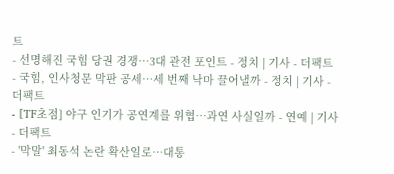트
- 선명해진 국힘 당권 경쟁…3대 관전 포인트 - 정치 | 기사 - 더팩트
- 국힘, 인사청문 막판 공세…세 번째 낙마 끌어낼까 - 정치 | 기사 - 더팩트
- [TF초점] 야구 인기가 공연계를 위협…과연 사실일까 - 연예 | 기사 - 더팩트
- '막말' 최동석 논란 확산일로…대통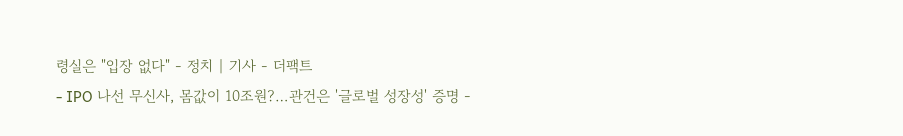령실은 "입장 없다" - 정치 | 기사 - 더팩트
- IPO 나선 무신사, 몸값이 10조원?…관건은 '글로벌 성장성' 증명 -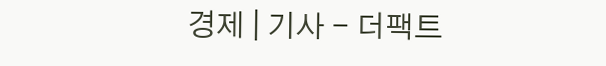경제 | 기사 - 더팩트